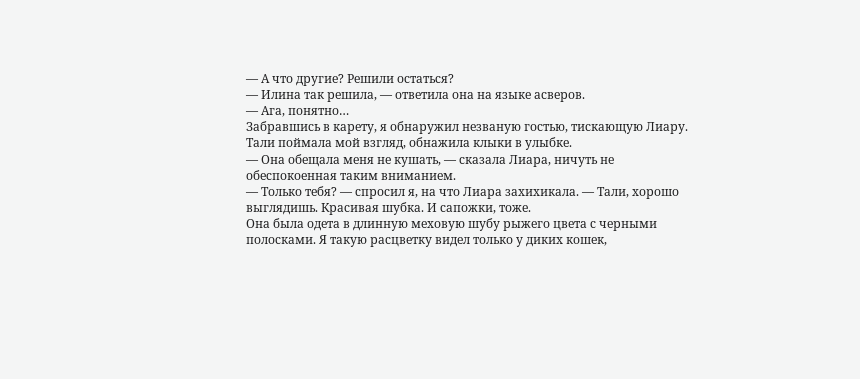— А что другие? Решили остаться?
— Илина так решила, — ответила она на языке асверов.
— Ага, понятно…
Забравшись в карету, я обнаружил незваную гостью, тискающую Лиару. Тали поймала мой взгляд, обнажила клыки в улыбке.
— Она обещала меня не кушать, — сказала Лиара, ничуть не обеспокоенная таким вниманием.
— Только тебя? — спросил я, на что Лиара захихикала. — Тали, хорошо выглядишь. Красивая шубка. И сапожки, тоже.
Она была одета в длинную меховую шубу рыжего цвета с черными полосками. Я такую расцветку видел только у диких кошек,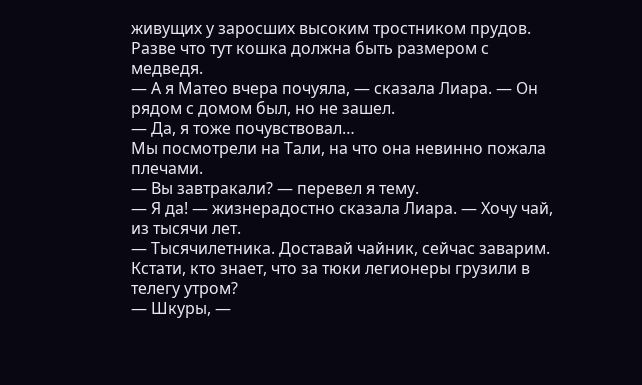живущих у заросших высоким тростником прудов. Разве что тут кошка должна быть размером с медведя.
— А я Матео вчера почуяла, — сказала Лиара. — Он рядом с домом был, но не зашел.
— Да, я тоже почувствовал…
Мы посмотрели на Тали, на что она невинно пожала плечами.
— Вы завтракали? — перевел я тему.
— Я да! — жизнерадостно сказала Лиара. — Хочу чай, из тысячи лет.
— Тысячилетника. Доставай чайник, сейчас заварим. Кстати, кто знает, что за тюки легионеры грузили в телегу утром?
— Шкуры, —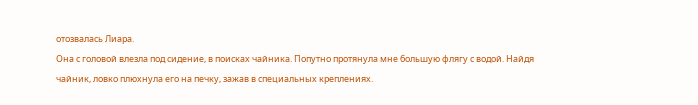отозвалась Лиара.
Она с головой влезла под сидение, в поисках чайника. Попутно протянула мне большую флягу с водой. Найдя чайник, ловко плюхнула его на печку, зажав в специальных креплениях.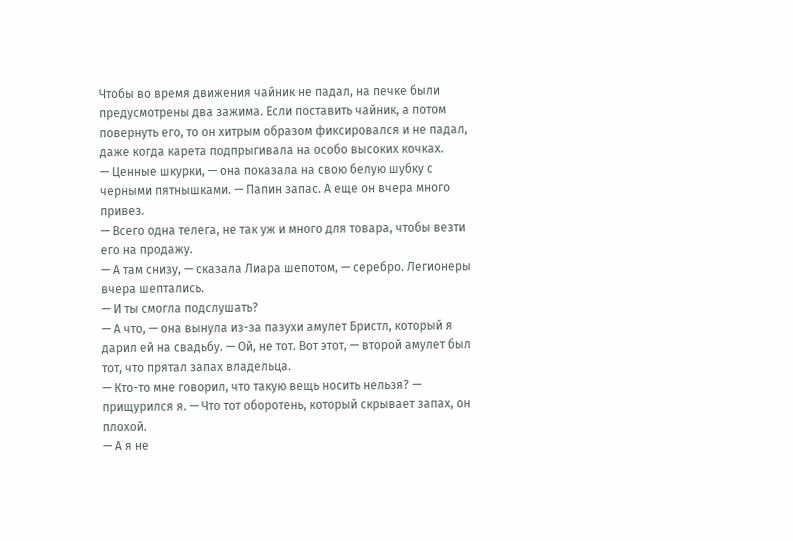Чтобы во время движения чайник не падал, на печке были предусмотрены два зажима. Если поставить чайник, а потом повернуть его, то он хитрым образом фиксировался и не падал, даже когда карета подпрыгивала на особо высоких кочках.
— Ценные шкурки, — она показала на свою белую шубку с черными пятнышками. — Папин запас. А еще он вчера много привез.
— Всего одна телега, не так уж и много для товара, чтобы везти его на продажу.
— А там снизу, — сказала Лиара шепотом, — серебро. Легионеры вчера шептались.
— И ты смогла подслушать?
— А что, — она вынула из-за пазухи амулет Бристл, который я дарил ей на свадьбу. — Ой, не тот. Вот этот, — второй амулет был тот, что прятал запах владельца.
— Кто-то мне говорил, что такую вещь носить нельзя? — прищурился я. — Что тот оборотень, который скрывает запах, он плохой.
— А я не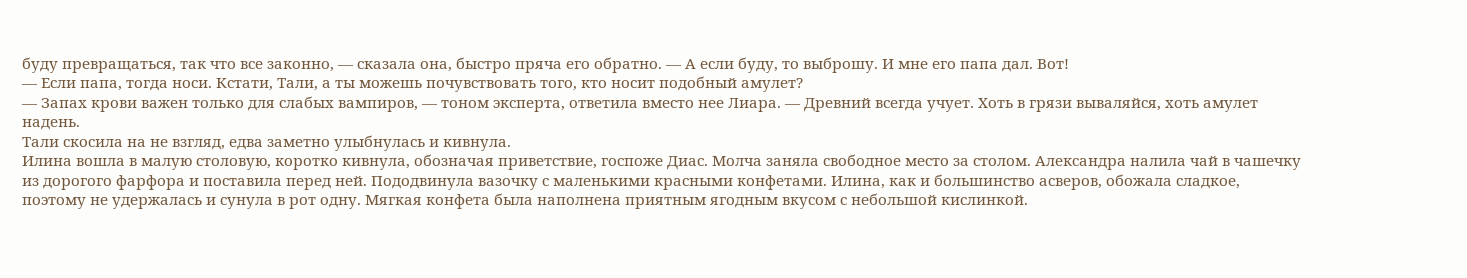буду превращаться, так что все законно, — сказала она, быстро пряча его обратно. — А если буду, то выброшу. И мне его папа дал. Вот!
— Если папа, тогда носи. Кстати, Тали, а ты можешь почувствовать того, кто носит подобный амулет?
— Запах крови важен только для слабых вампиров, — тоном эксперта, ответила вместо нее Лиара. — Древний всегда учует. Хоть в грязи вываляйся, хоть амулет надень.
Тали скосила на не взгляд, едва заметно улыбнулась и кивнула.
Илина вошла в малую столовую, коротко кивнула, обозначая приветствие, госпоже Диас. Молча заняла свободное место за столом. Александра налила чай в чашечку из дорогого фарфора и поставила перед ней. Пододвинула вазочку с маленькими красными конфетами. Илина, как и большинство асверов, обожала сладкое, поэтому не удержалась и сунула в рот одну. Мягкая конфета была наполнена приятным ягодным вкусом с небольшой кислинкой.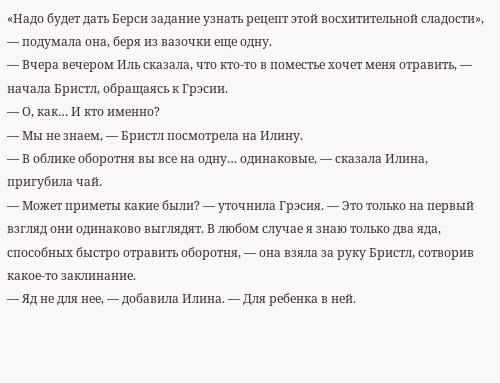«Надо будет дать Берси задание узнать рецепт этой восхитительной сладости», — подумала она, беря из вазочки еще одну.
— Вчера вечером Иль сказала, что кто-то в поместье хочет меня отравить, — начала Бристл, обращаясь к Грэсии.
— О, как… И кто именно?
— Мы не знаем, — Бристл посмотрела на Илину.
— В облике оборотня вы все на одну… одинаковые, — сказала Илина, пригубила чай.
— Может приметы какие были? — уточнила Грэсия. — Это только на первый взгляд они одинаково выглядят. В любом случае я знаю только два яда, способных быстро отравить оборотня, — она взяла за руку Бристл, сотворив какое-то заклинание.
— Яд не для нее, — добавила Илина. — Для ребенка в ней.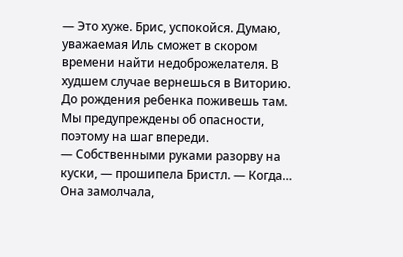— Это хуже. Брис, успокойся. Думаю, уважаемая Иль сможет в скором времени найти недоброжелателя. В худшем случае вернешься в Виторию. До рождения ребенка поживешь там. Мы предупреждены об опасности, поэтому на шаг впереди.
— Собственными руками разорву на куски, — прошипела Бристл. — Когда…
Она замолчала,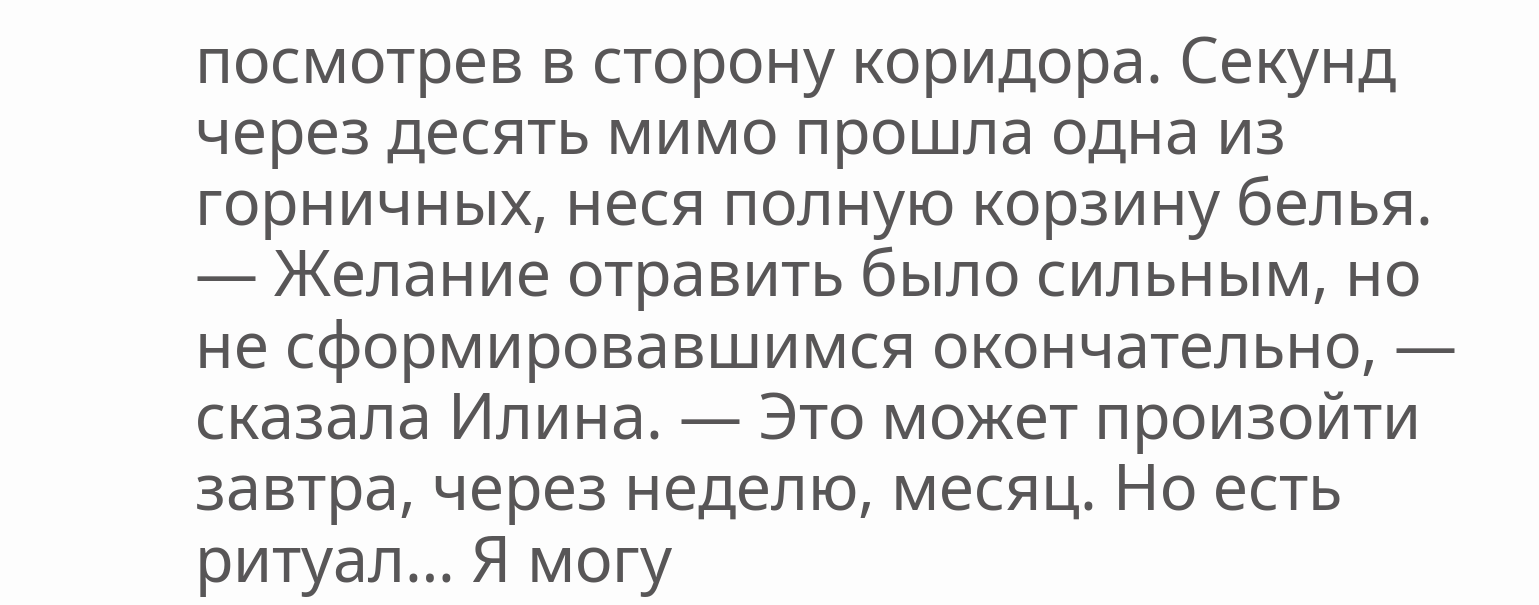посмотрев в сторону коридора. Секунд через десять мимо прошла одна из горничных, неся полную корзину белья.
— Желание отравить было сильным, но не сформировавшимся окончательно, — сказала Илина. — Это может произойти завтра, через неделю, месяц. Но есть ритуал… Я могу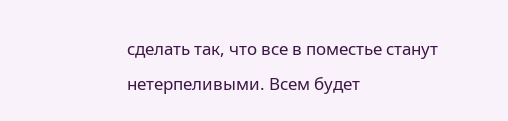сделать так, что все в поместье станут нетерпеливыми. Всем будет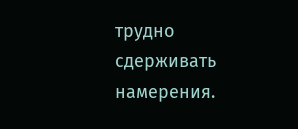трудно сдерживать намерения.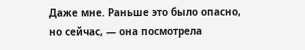Даже мне. Раньше это было опасно, но сейчас, — она посмотрела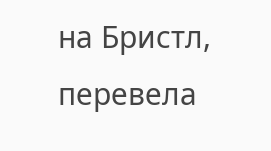на Бристл, перевела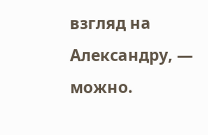взгляд на Александру, — можно.